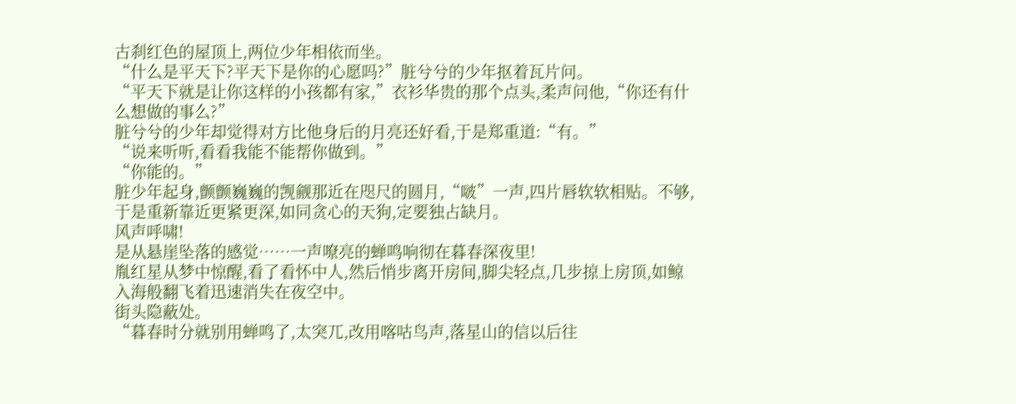古刹红色的屋顶上,两位少年相依而坐。
“什么是平天下?平天下是你的心愿吗?”脏兮兮的少年抠着瓦片问。
“平天下就是让你这样的小孩都有家,”衣衫华贵的那个点头,柔声问他,“你还有什么想做的事么?”
脏兮兮的少年却觉得对方比他身后的月亮还好看,于是郑重道:“有。”
“说来听听,看看我能不能帮你做到。”
“你能的。”
脏少年起身,颤颤巍巍的觊觎那近在咫尺的圆月,“啵”一声,四片唇软软相贴。不够,于是重新靠近更紧更深,如同贪心的天狗,定要独占缺月。
风声呼啸!
是从悬崖坠落的感觉……一声嘹亮的蝉鸣响彻在暮春深夜里!
胤红星从梦中惊醒,看了看怀中人,然后悄步离开房间,脚尖轻点,几步掠上房顶,如鲸入海般翻飞着迅速消失在夜空中。
街头隐蔽处。
“暮春时分就别用蝉鸣了,太突兀,改用喀咕鸟声,落星山的信以后往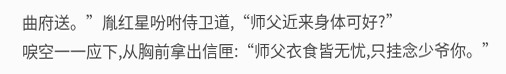曲府送。”胤红星吩咐侍卫道,“师父近来身体可好?”
唳空一一应下,从胸前拿出信匣:“师父衣食皆无忧,只挂念少爷你。”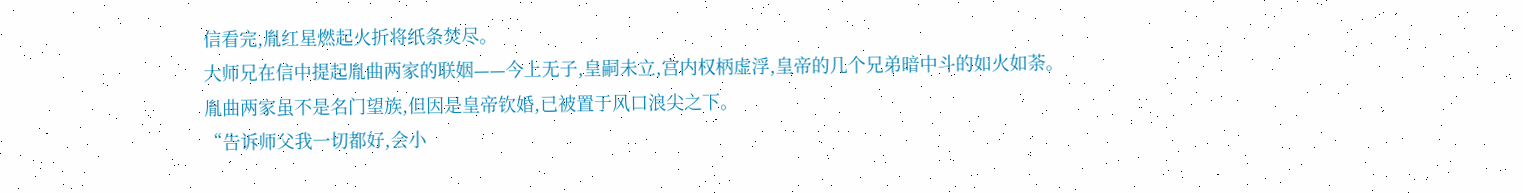信看完,胤红星燃起火折将纸条焚尽。
大师兄在信中提起胤曲两家的联姻——今上无子,皇嗣未立,宫内权柄虚浮,皇帝的几个兄弟暗中斗的如火如荼。
胤曲两家虽不是名门望族,但因是皇帝钦婚,已被置于风口浪尖之下。
“告诉师父我一切都好,会小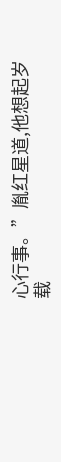心行事。”胤红星道,他想起岁载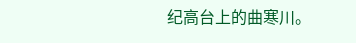纪高台上的曲寒川。